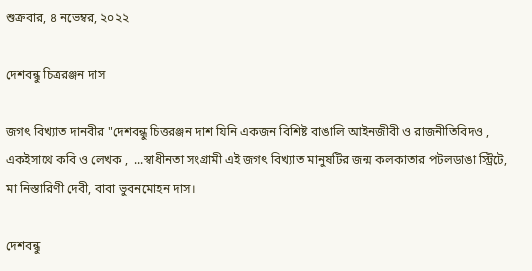শুক্রবার, ৪ নভেম্বর, ২০২২

দেশবন্ধু চিত্ররঞ্জন দাস

জগৎ বিখ্যাত দানবীর "দেশবন্ধু চিত্তরঞ্জন দাশ যিনি একজন বিশিষ্ট বাঙালি আইনজীবী ও রাজনীতিবিদও , একইসাথে কবি ও লেখক ,  ...স্বাধীনতা সংগ্রামী এই জগৎ বিখ্যাত মানুষটির জন্ম কলকাতার পটলডাঙা স্ট্রিটে,
মা নিস্তারিণী দেবী, বাবা ভুবনমোহন দাস।

দেশবন্ধু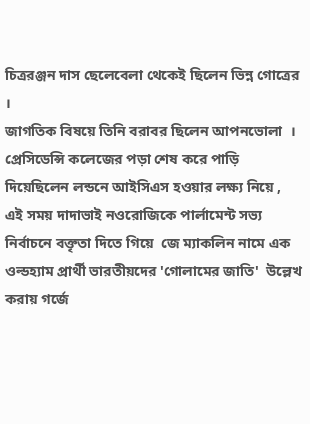চিত্ররঞ্জন দাস ছেলেবেলা থেকেই ছিলেন ভিন্ন গোত্রের ।
জাগতিক বিষয়ে তিনি বরাবর ছিলেন আপনভোলা  ।
প্রেসিডেন্সি কলেজের পড়া শেষ করে পাড়ি দিয়েছিলেন লন্ডনে আইসিএস হওয়ার লক্ষ্য নিয়ে ,
এই সময় দাদাভাই নওরোজিকে পার্লামেন্ট সভ্য নির্বাচনে বক্তৃতা দিতে গিয়ে  জে ম্যাকলিন নামে এক ওল্ডহ্যাম প্রার্থী ভারতীয়দের 'গোলামের জাতি'  উল্লেখ করায় গর্জে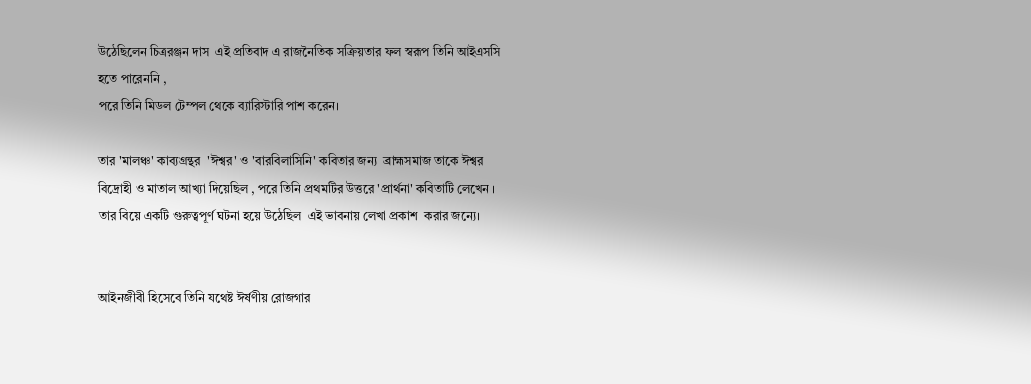উঠেছিলেন চিত্ররঞ্জন দাস  এই প্রতিবাদ এ রাজনৈতিক সক্রিয়তার ফল স্বরূপ তিনি আইএসসি হতে পারেননি ,
পরে তিনি মিডল টেম্পল থেকে ব্যারিস্টারি পাশ করেন।

তার 'মালঞ্চ' কাব্যগ্রন্থর  'ঈশ্বর' ও 'বারবিলাসিনি' কবিতার জন্য  ব্রাহ্মসমাজ তাকে ঈশ্বর বিদ্রোহী ও মাতাল আখ্যা দিয়েছিল , পরে তিনি প্রথমটির উত্তরে 'প্রার্থনা' কবিতাটি লেখেন ।
তার বিয়ে একটি গুরুত্বপূর্ণ ঘটনা হয়ে উঠেছিল  এই ভাবনায় লেখা প্রকাশ  করার জন্যে।


আইনজীবী হিসেবে তিনি যথেষ্ট ঈর্ষণীয় রোজগার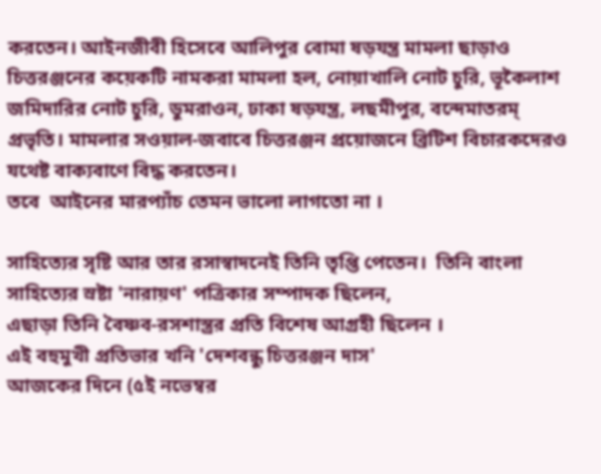করতেন। আইনজীবী হিসেবে আলিপুর বোমা ষড়যন্ত্র মামলা ছাড়াও চিত্তরঞ্জনের কয়েকটি নামকরা মামলা হল, নোয়াখালি নোট চুরি, ভূকৈলাশ জমিদারির নোট চুরি, ডুমরাওন, ঢাকা ষড়যন্ত্র, লছমীপুর, বন্দেমাতরম্ প্রভৃতি। মামলার সওয়াল-জবাবে চিত্তরঞ্জন প্রয়োজনে ব্রিটিশ বিচারকদেরও যথেষ্ট বাক্যবাণে বিদ্ধ করতেন।
তবে  আইনের মারপ্যাঁচ তেমন ভালো লাগতো না ।

সাহিত্যের সৃষ্টি আর তার রসাস্বাদনেই তিনি তৃপ্তি পেতেন।  তিনি বাংলা সাহিত্যের স্রষ্টা 'নারায়ণ' পত্রিকার সম্পাদক ছিলেন,
এছাড়া তিনি বৈষ্ণব-রসশাস্ত্রর প্রতি বিশেষ আগ্রহী ছিলেন ।
এই বহুমুখী প্রতিভার খনি 'দেশবন্ধু চিত্তরঞ্জন দাস'
আজকের দিনে (৫ই নভেম্বর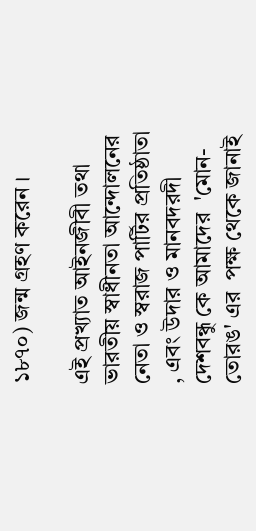১৮৭০) জন্ম গ্রহণ করেন ।

এই প্রখ্যাত আইনজীবী তথা ভারতীয় স্বাধীনতা আন্দোলনের নেতা ও স্বরাজ পার্টির প্রতিষ্ঠাতা , এবং উদার ও মানবদরদী দেশবন্ধু কে আমাদের  'মোন-তোরঙ' এর  পক্ষ থেকে জানাই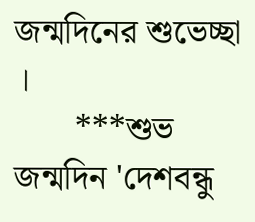জন্মদিনের শুভেচ্ছা ।
       ***শুভ জন্মদিন 'দেশবন্ধু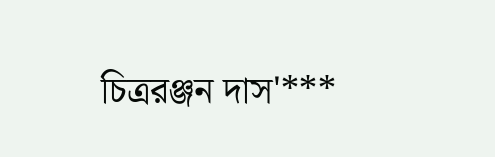চিত্ররঞ্জন দাস'***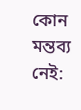কোন মন্তব্য নেই: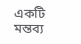একটি মন্তব্য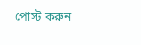পোস্ট করুন